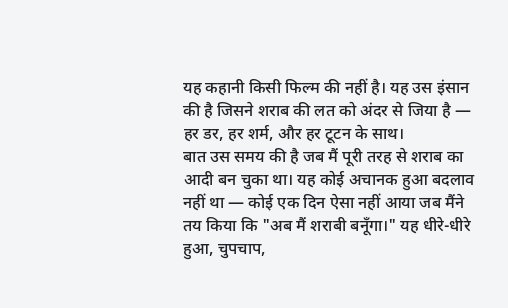यह कहानी किसी फिल्म की नहीं है। यह उस इंसान की है जिसने शराब की लत को अंदर से जिया है — हर डर, हर शर्म, और हर टूटन के साथ।
बात उस समय की है जब मैं पूरी तरह से शराब का आदी बन चुका था। यह कोई अचानक हुआ बदलाव नहीं था — कोई एक दिन ऐसा नहीं आया जब मैंने तय किया कि "अब मैं शराबी बनूँगा।" यह धीरे-धीरे हुआ, चुपचाप,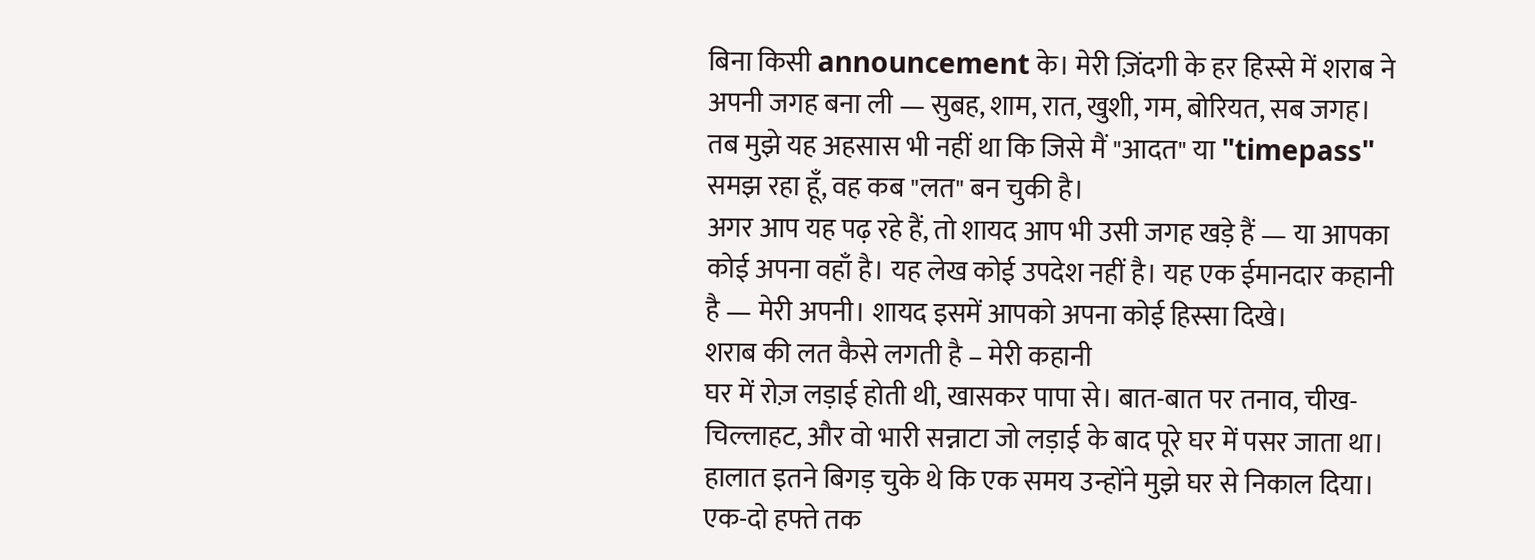बिना किसी announcement के। मेरी ज़िंदगी के हर हिस्से में शराब ने अपनी जगह बना ली — सुबह, शाम, रात, खुशी, गम, बोरियत, सब जगह। तब मुझे यह अहसास भी नहीं था कि जिसे मैं "आदत" या "timepass" समझ रहा हूँ, वह कब "लत" बन चुकी है।
अगर आप यह पढ़ रहे हैं, तो शायद आप भी उसी जगह खड़े हैं — या आपका कोई अपना वहाँ है। यह लेख कोई उपदेश नहीं है। यह एक ईमानदार कहानी है — मेरी अपनी। शायद इसमें आपको अपना कोई हिस्सा दिखे।
शराब की लत कैसे लगती है – मेरी कहानी
घर में रोज़ लड़ाई होती थी, खासकर पापा से। बात-बात पर तनाव, चीख-चिल्लाहट, और वो भारी सन्नाटा जो लड़ाई के बाद पूरे घर में पसर जाता था। हालात इतने बिगड़ चुके थे कि एक समय उन्होंने मुझे घर से निकाल दिया। एक-दो हफ्ते तक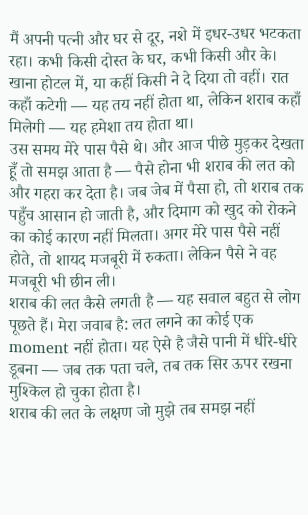मैं अपनी पत्नी और घर से दूर, नशे में इधर-उधर भटकता रहा। कभी किसी दोस्त के घर, कभी किसी और के। खाना होटल में, या कहीं किसी ने दे दिया तो वहीं। रात कहाँ कटेगी — यह तय नहीं होता था, लेकिन शराब कहाँ मिलेगी — यह हमेशा तय होता था।
उस समय मेरे पास पैसे थे। और आज पीछे मुड़कर देखता हूँ तो समझ आता है — पैसे होना भी शराब की लत को और गहरा कर देता है। जब जेब में पैसा हो, तो शराब तक पहुँच आसान हो जाती है, और दिमाग को खुद को रोकने का कोई कारण नहीं मिलता। अगर मेरे पास पैसे नहीं होते, तो शायद मजबूरी में रुकता। लेकिन पैसे ने वह मजबूरी भी छीन ली।
शराब की लत कैसे लगती है — यह सवाल बहुत से लोग पूछते हैं। मेरा जवाब है: लत लगने का कोई एक moment नहीं होता। यह ऐसे है जैसे पानी में धीरे-धीरे डूबना — जब तक पता चले, तब तक सिर ऊपर रखना मुश्किल हो चुका होता है।
शराब की लत के लक्षण जो मुझे तब समझ नहीं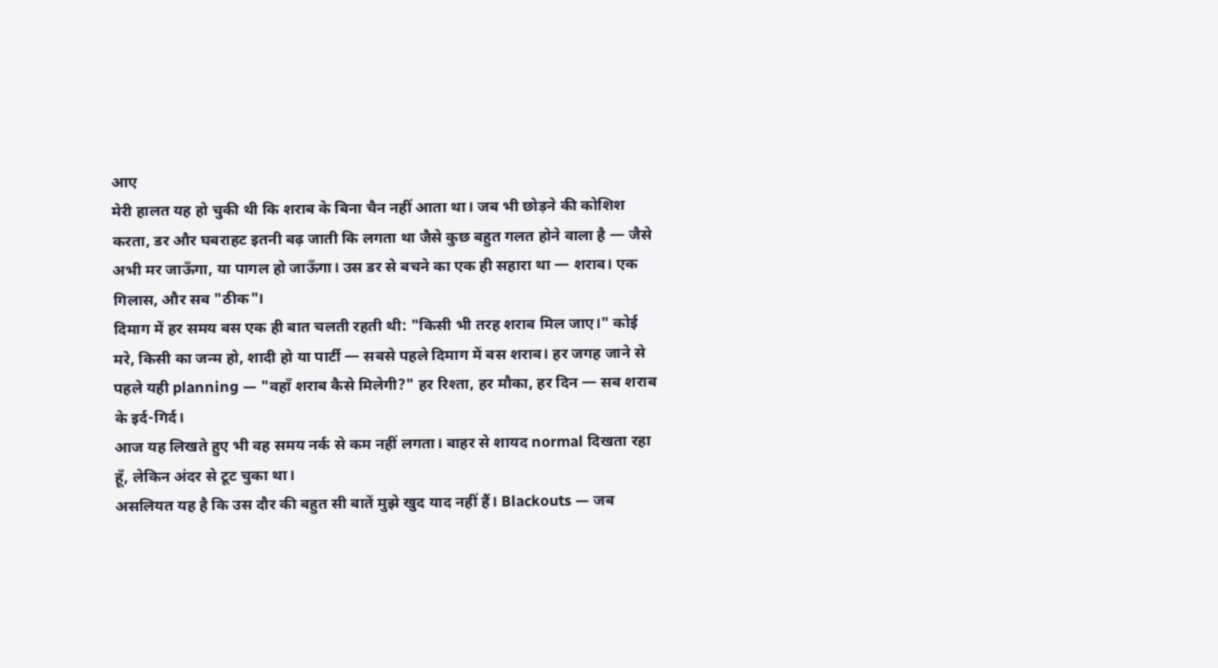आए
मेरी हालत यह हो चुकी थी कि शराब के बिना चैन नहीं आता था। जब भी छोड़ने की कोशिश करता, डर और घबराहट इतनी बढ़ जाती कि लगता था जैसे कुछ बहुत गलत होने वाला है — जैसे अभी मर जाऊँगा, या पागल हो जाऊँगा। उस डर से बचने का एक ही सहारा था — शराब। एक गिलास, और सब "ठीक"।
दिमाग में हर समय बस एक ही बात चलती रहती थी: "किसी भी तरह शराब मिल जाए।" कोई मरे, किसी का जन्म हो, शादी हो या पार्टी — सबसे पहले दिमाग में बस शराब। हर जगह जाने से पहले यही planning — "वहाँ शराब कैसे मिलेगी?" हर रिश्ता, हर मौका, हर दिन — सब शराब के इर्द-गिर्द।
आज यह लिखते हुए भी वह समय नर्क से कम नहीं लगता। बाहर से शायद normal दिखता रहा हूँ, लेकिन अंदर से टूट चुका था।
असलियत यह है कि उस दौर की बहुत सी बातें मुझे खुद याद नहीं हैं। Blackouts — जब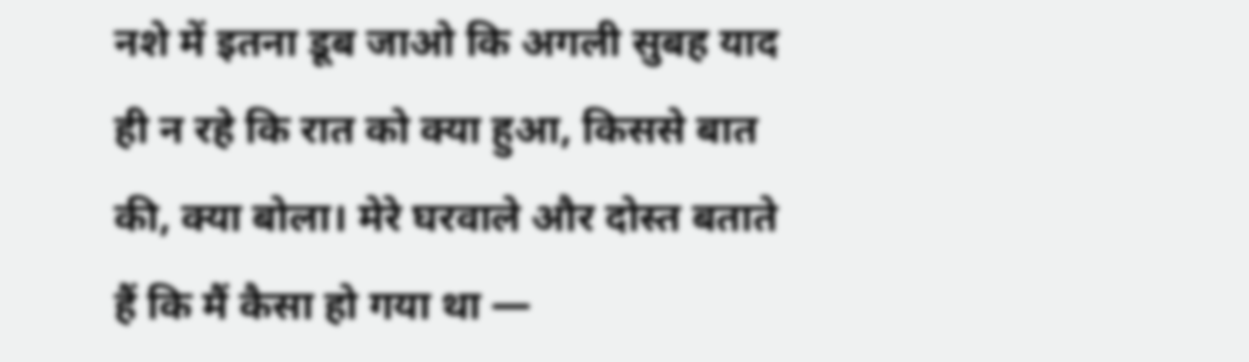नशे में इतना डूब जाओ कि अगली सुबह याद ही न रहे कि रात को क्या हुआ, किससे बात की, क्या बोला। मेरे घरवाले और दोस्त बताते हैं कि मैं कैसा हो गया था —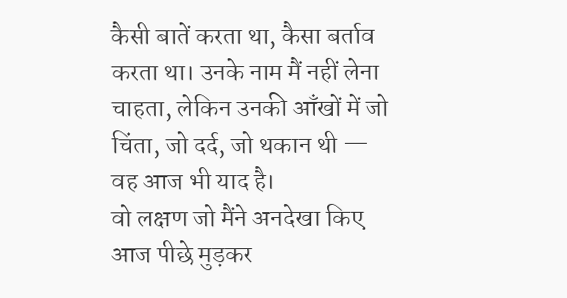कैसी बातें करता था, कैसा बर्ताव करता था। उनके नाम मैं नहीं लेना चाहता, लेकिन उनकी आँखों में जो चिंता, जो दर्द, जो थकान थी — वह आज भी याद है।
वो लक्षण जो मैंने अनदेखा किए
आज पीछे मुड़कर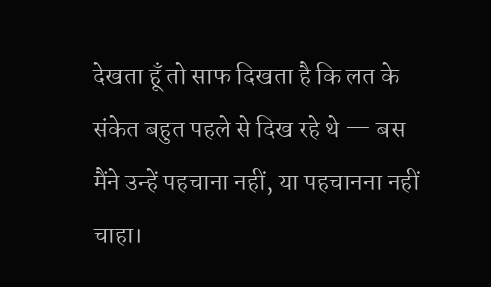देखता हूँ तो साफ दिखता है कि लत के संकेत बहुत पहले से दिख रहे थे — बस मैंने उन्हें पहचाना नहीं, या पहचानना नहीं चाहा।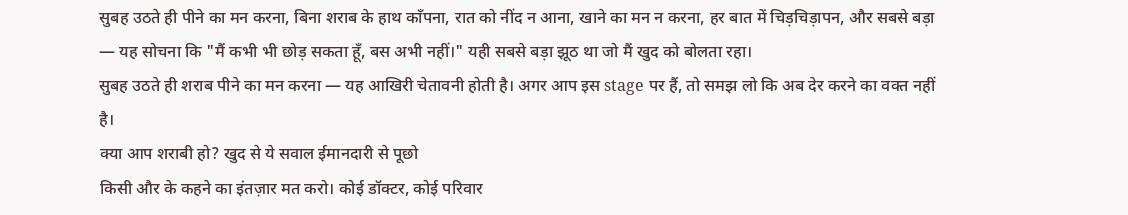सुबह उठते ही पीने का मन करना, बिना शराब के हाथ काँपना, रात को नींद न आना, खाने का मन न करना, हर बात में चिड़चिड़ापन, और सबसे बड़ा — यह सोचना कि "मैं कभी भी छोड़ सकता हूँ, बस अभी नहीं।" यही सबसे बड़ा झूठ था जो मैं खुद को बोलता रहा।
सुबह उठते ही शराब पीने का मन करना — यह आखिरी चेतावनी होती है। अगर आप इस stage पर हैं, तो समझ लो कि अब देर करने का वक्त नहीं है।
क्या आप शराबी हो? खुद से ये सवाल ईमानदारी से पूछो
किसी और के कहने का इंतज़ार मत करो। कोई डॉक्टर, कोई परिवार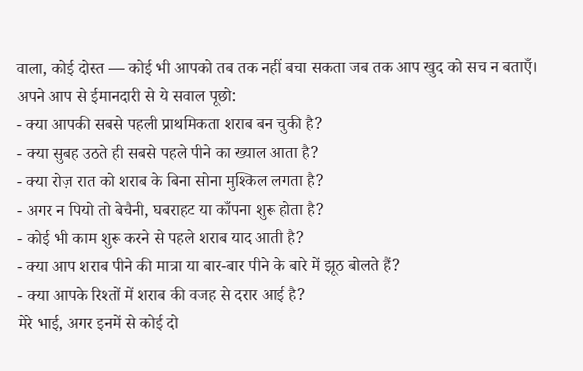वाला, कोई दोस्त — कोई भी आपको तब तक नहीं बचा सकता जब तक आप खुद को सच न बताएँ। अपने आप से ईमानदारी से ये सवाल पूछो:
- क्या आपकी सबसे पहली प्राथमिकता शराब बन चुकी है?
- क्या सुबह उठते ही सबसे पहले पीने का ख्याल आता है?
- क्या रोज़ रात को शराब के बिना सोना मुश्किल लगता है?
- अगर न पियो तो बेचैनी, घबराहट या काँपना शुरू होता है?
- कोई भी काम शुरू करने से पहले शराब याद आती है?
- क्या आप शराब पीने की मात्रा या बार-बार पीने के बारे में झूठ बोलते हैं?
- क्या आपके रिश्तों में शराब की वजह से दरार आई है?
मेरे भाई, अगर इनमें से कोई दो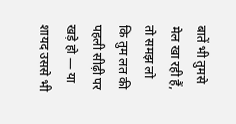बातें भी तुमसे मेल खा रही हैं, तो समझ लो कि तुम लत की पहली सीढ़ी पर खड़े हो — या शायद उससे भी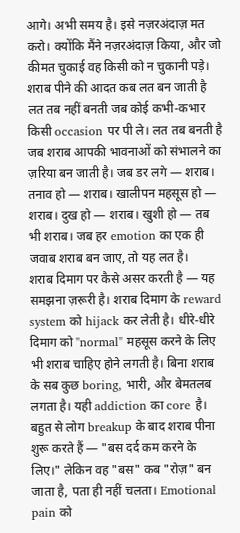आगे। अभी समय है। इसे नज़रअंदाज़ मत करो। क्योंकि मैंने नज़रअंदाज़ किया, और जो कीमत चुकाई वह किसी को न चुकानी पड़े।
शराब पीने की आदत कब लत बन जाती है
लत तब नहीं बनती जब कोई कभी-कभार किसी occasion पर पी ले। लत तब बनती है जब शराब आपकी भावनाओं को संभालने का ज़रिया बन जाती है। जब डर लगे — शराब। तनाव हो — शराब। खालीपन महसूस हो — शराब। दुख हो — शराब। खुशी हो — तब भी शराब। जब हर emotion का एक ही जवाब शराब बन जाए, तो यह लत है।
शराब दिमाग पर कैसे असर करती है — यह समझना ज़रूरी है। शराब दिमाग के reward system को hijack कर लेती है। धीरे-धीरे दिमाग को "normal" महसूस करने के लिए भी शराब चाहिए होने लगती है। बिना शराब के सब कुछ boring, भारी, और बेमतलब लगता है। यही addiction का core है।
बहुत से लोग breakup के बाद शराब पीना शुरू करते हैं — "बस दर्द कम करने के लिए।" लेकिन वह "बस" कब "रोज़" बन जाता है, पता ही नहीं चलता। Emotional pain को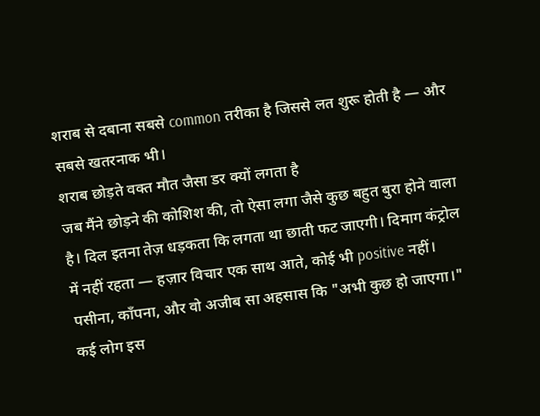शराब से दबाना सबसे common तरीका है जिससे लत शुरू होती है — और सबसे खतरनाक भी।
शराब छोड़ते वक्त मौत जैसा डर क्यों लगता है
जब मैंने छोड़ने की कोशिश की, तो ऐसा लगा जैसे कुछ बहुत बुरा होने वाला है। दिल इतना तेज़ धड़कता कि लगता था छाती फट जाएगी। दिमाग कंट्रोल में नहीं रहता — हज़ार विचार एक साथ आते, कोई भी positive नहीं। पसीना, काँपना, और वो अजीब सा अहसास कि "अभी कुछ हो जाएगा।"
कई लोग इस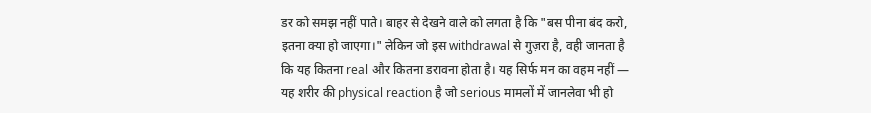डर को समझ नहीं पाते। बाहर से देखने वाले को लगता है कि "बस पीना बंद करो, इतना क्या हो जाएगा।" लेकिन जो इस withdrawal से गुज़रा है, वही जानता है कि यह कितना real और कितना डरावना होता है। यह सिर्फ मन का वहम नहीं — यह शरीर की physical reaction है जो serious मामलों में जानलेवा भी हो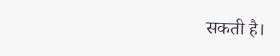सकती है।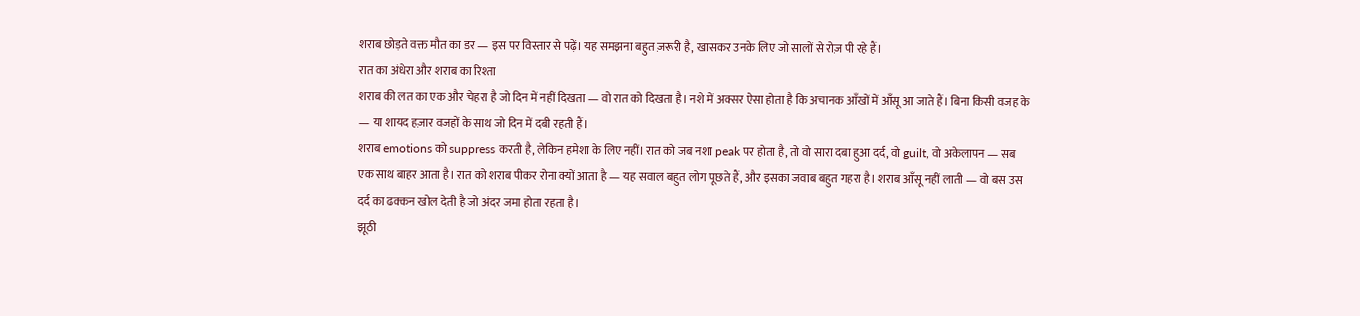शराब छोड़ते वक्त मौत का डर — इस पर विस्तार से पढ़ें। यह समझना बहुत ज़रूरी है, खासकर उनके लिए जो सालों से रोज़ पी रहे हैं।
रात का अंधेरा और शराब का रिश्ता
शराब की लत का एक और चेहरा है जो दिन में नहीं दिखता — वो रात को दिखता है। नशे में अक्सर ऐसा होता है कि अचानक आँखों में आँसू आ जाते हैं। बिना किसी वजह के — या शायद हज़ार वजहों के साथ जो दिन में दबी रहती हैं।
शराब emotions को suppress करती है, लेकिन हमेशा के लिए नहीं। रात को जब नशा peak पर होता है, तो वो सारा दबा हुआ दर्द, वो guilt, वो अकेलापन — सब एक साथ बाहर आता है। रात को शराब पीकर रोना क्यों आता है — यह सवाल बहुत लोग पूछते हैं, और इसका जवाब बहुत गहरा है। शराब आँसू नहीं लाती — वो बस उस दर्द का ढक्कन खोल देती है जो अंदर जमा होता रहता है।
झूठी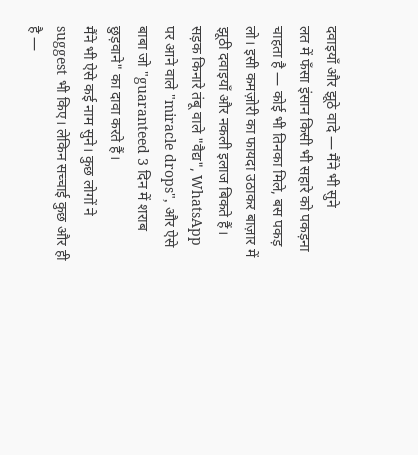दवाइयाँ और झूठे वादे — मैंने भी सुने
लत में फँसा इंसान किसी भी सहारे को पकड़ना चाहता है — कोई भी तिनका मिले, बस पकड़ लो। इसी कमज़ोरी का फायदा उठाकर बाज़ार में झूठी दवाइयाँ और नकली इलाज बिकते हैं। सड़क किनारे तंबू वाले "वैद्य", WhatsApp पर आने वाले "miracle drops", और ऐसे बाबा जो "guaranteed 3 दिन में शराब छुड़वाने" का दावा करते हैं।
मैंने भी ऐसे कई नाम सुने। कुछ लोगों ने suggest भी किए। लेकिन सच्चाई कुछ और ही है —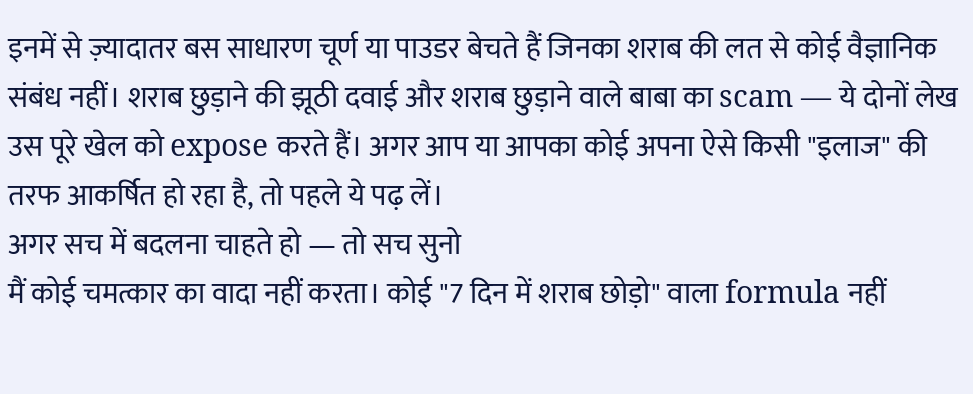इनमें से ज़्यादातर बस साधारण चूर्ण या पाउडर बेचते हैं जिनका शराब की लत से कोई वैज्ञानिक संबंध नहीं। शराब छुड़ाने की झूठी दवाई और शराब छुड़ाने वाले बाबा का scam — ये दोनों लेख उस पूरे खेल को expose करते हैं। अगर आप या आपका कोई अपना ऐसे किसी "इलाज" की तरफ आकर्षित हो रहा है, तो पहले ये पढ़ लें।
अगर सच में बदलना चाहते हो — तो सच सुनो
मैं कोई चमत्कार का वादा नहीं करता। कोई "7 दिन में शराब छोड़ो" वाला formula नहीं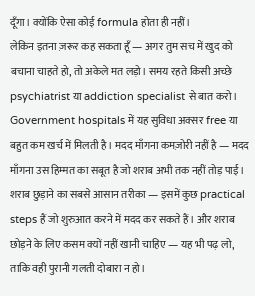दूँगा। क्योंकि ऐसा कोई formula होता ही नहीं।
लेकिन इतना ज़रूर कह सकता हूँ — अगर तुम सच में खुद को बचाना चाहते हो, तो अकेले मत लड़ो। समय रहते किसी अच्छे psychiatrist या addiction specialist से बात करो। Government hospitals में यह सुविधा अक्सर free या बहुत कम खर्च में मिलती है। मदद माँगना कमज़ोरी नहीं है — मदद माँगना उस हिम्मत का सबूत है जो शराब अभी तक नहीं तोड़ पाई।
शराब छुड़ाने का सबसे आसान तरीका — इसमें कुछ practical steps हैं जो शुरुआत करने में मदद कर सकते हैं। और शराब छोड़ने के लिए कसम क्यों नहीं खानी चाहिए — यह भी पढ़ लो, ताकि वही पुरानी गलती दोबारा न हो।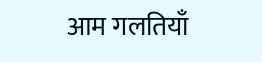आम गलतियाँ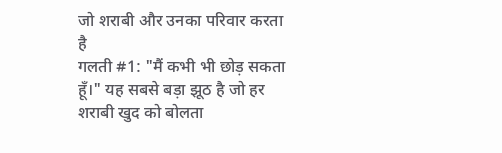जो शराबी और उनका परिवार करता है
गलती #1: "मैं कभी भी छोड़ सकता हूँ।" यह सबसे बड़ा झूठ है जो हर शराबी खुद को बोलता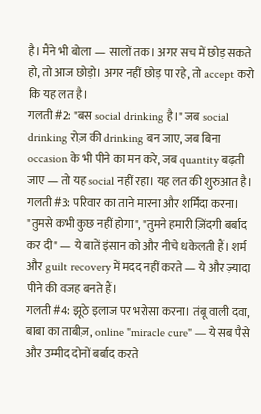है। मैंने भी बोला — सालों तक। अगर सच में छोड़ सकते हो, तो आज छोड़ो। अगर नहीं छोड़ पा रहे, तो accept करो कि यह लत है।
गलती #2: "बस social drinking है।" जब social drinking रोज़ की drinking बन जाए, जब बिना occasion के भी पीने का मन करे, जब quantity बढ़ती जाए — तो यह social नहीं रहा। यह लत की शुरुआत है।
गलती #3: परिवार का ताने मारना और शर्मिंदा करना। "तुमसे कभी कुछ नहीं होगा", "तुमने हमारी ज़िंदगी बर्बाद कर दी" — ये बातें इंसान को और नीचे धकेलती हैं। शर्म और guilt recovery में मदद नहीं करते — ये और ज़्यादा पीने की वजह बनते हैं।
गलती #4: झूठे इलाज पर भरोसा करना। तंबू वाली दवा, बाबा का ताबीज़, online "miracle cure" — ये सब पैसे और उम्मीद दोनों बर्बाद करते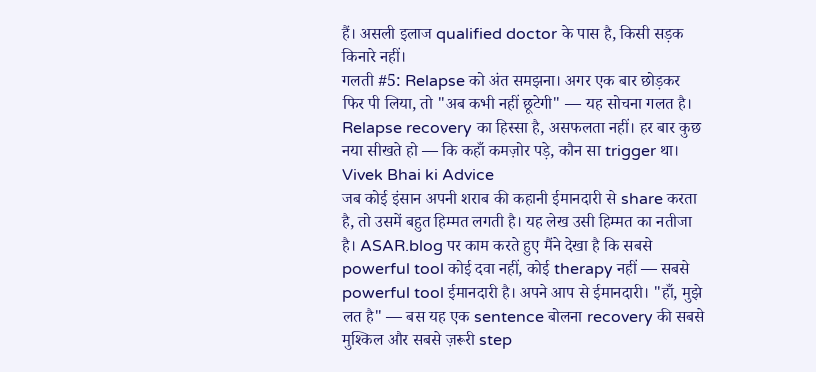हैं। असली इलाज qualified doctor के पास है, किसी सड़क किनारे नहीं।
गलती #5: Relapse को अंत समझना। अगर एक बार छोड़कर फिर पी लिया, तो "अब कभी नहीं छूटेगी" — यह सोचना गलत है। Relapse recovery का हिस्सा है, असफलता नहीं। हर बार कुछ नया सीखते हो — कि कहाँ कमज़ोर पड़े, कौन सा trigger था।
Vivek Bhai ki Advice
जब कोई इंसान अपनी शराब की कहानी ईमानदारी से share करता है, तो उसमें बहुत हिम्मत लगती है। यह लेख उसी हिम्मत का नतीजा है। ASAR.blog पर काम करते हुए मैंने देखा है कि सबसे powerful tool कोई दवा नहीं, कोई therapy नहीं — सबसे powerful tool ईमानदारी है। अपने आप से ईमानदारी। "हाँ, मुझे लत है" — बस यह एक sentence बोलना recovery की सबसे मुश्किल और सबसे ज़रूरी step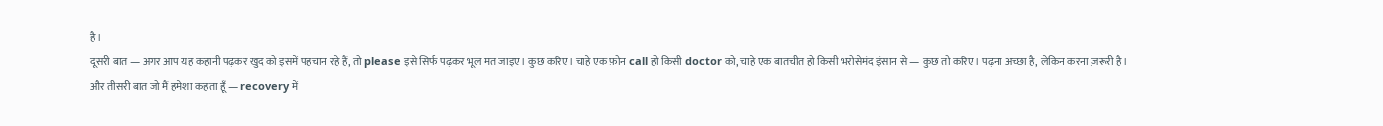है।
दूसरी बात — अगर आप यह कहानी पढ़कर खुद को इसमें पहचान रहे हैं, तो please इसे सिर्फ पढ़कर भूल मत जाइए। कुछ करिए। चाहे एक फ़ोन call हो किसी doctor को, चाहे एक बातचीत हो किसी भरोसेमंद इंसान से — कुछ तो करिए। पढ़ना अच्छा है, लेकिन करना ज़रूरी है।
और तीसरी बात जो मैं हमेशा कहता हूँ — recovery में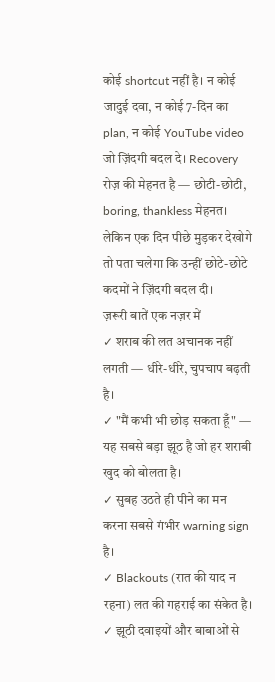कोई shortcut नहीं है। न कोई जादुई दवा, न कोई 7-दिन का plan, न कोई YouTube video जो ज़िंदगी बदल दे। Recovery रोज़ की मेहनत है — छोटी-छोटी, boring, thankless मेहनत। लेकिन एक दिन पीछे मुड़कर देखोगे तो पता चलेगा कि उन्हीं छोटे-छोटे कदमों ने ज़िंदगी बदल दी।
ज़रूरी बातें एक नज़र में
✓ शराब की लत अचानक नहीं लगती — धीरे-धीरे, चुपचाप बढ़ती है।
✓ "मैं कभी भी छोड़ सकता हूँ" — यह सबसे बड़ा झूठ है जो हर शराबी खुद को बोलता है।
✓ सुबह उठते ही पीने का मन करना सबसे गंभीर warning sign है।
✓ Blackouts (रात की याद न रहना) लत की गहराई का संकेत है।
✓ झूठी दवाइयों और बाबाओं से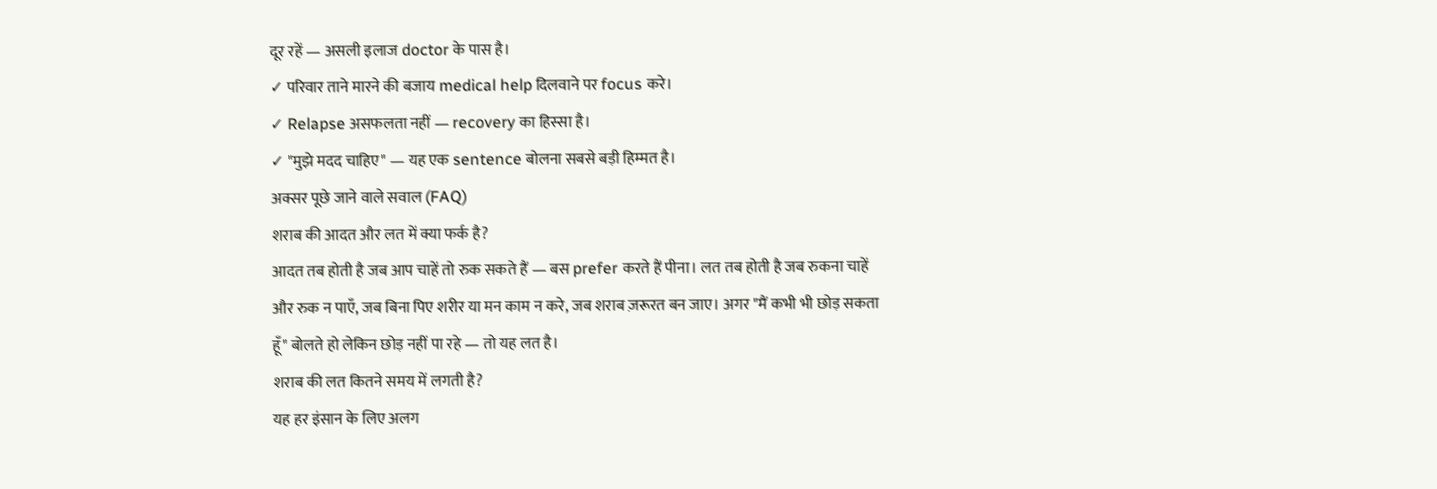दूर रहें — असली इलाज doctor के पास है।
✓ परिवार ताने मारने की बजाय medical help दिलवाने पर focus करे।
✓ Relapse असफलता नहीं — recovery का हिस्सा है।
✓ "मुझे मदद चाहिए" — यह एक sentence बोलना सबसे बड़ी हिम्मत है।
अक्सर पूछे जाने वाले सवाल (FAQ)
शराब की आदत और लत में क्या फर्क है?
आदत तब होती है जब आप चाहें तो रुक सकते हैं — बस prefer करते हैं पीना। लत तब होती है जब रुकना चाहें और रुक न पाएँ, जब बिना पिए शरीर या मन काम न करे, जब शराब ज़रूरत बन जाए। अगर "मैं कभी भी छोड़ सकता हूँ" बोलते हो लेकिन छोड़ नहीं पा रहे — तो यह लत है।
शराब की लत कितने समय में लगती है?
यह हर इंसान के लिए अलग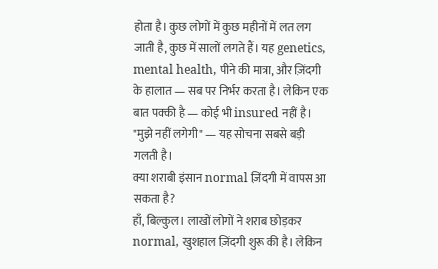होता है। कुछ लोगों में कुछ महीनों में लत लग जाती है, कुछ में सालों लगते हैं। यह genetics, mental health, पीने की मात्रा, और ज़िंदगी के हालात — सब पर निर्भर करता है। लेकिन एक बात पक्की है — कोई भी insured नहीं है। "मुझे नहीं लगेगी" — यह सोचना सबसे बड़ी गलती है।
क्या शराबी इंसान normal ज़िंदगी में वापस आ सकता है?
हाँ, बिल्कुल। लाखों लोगों ने शराब छोड़कर normal, खुशहाल ज़िंदगी शुरू की है। लेकिन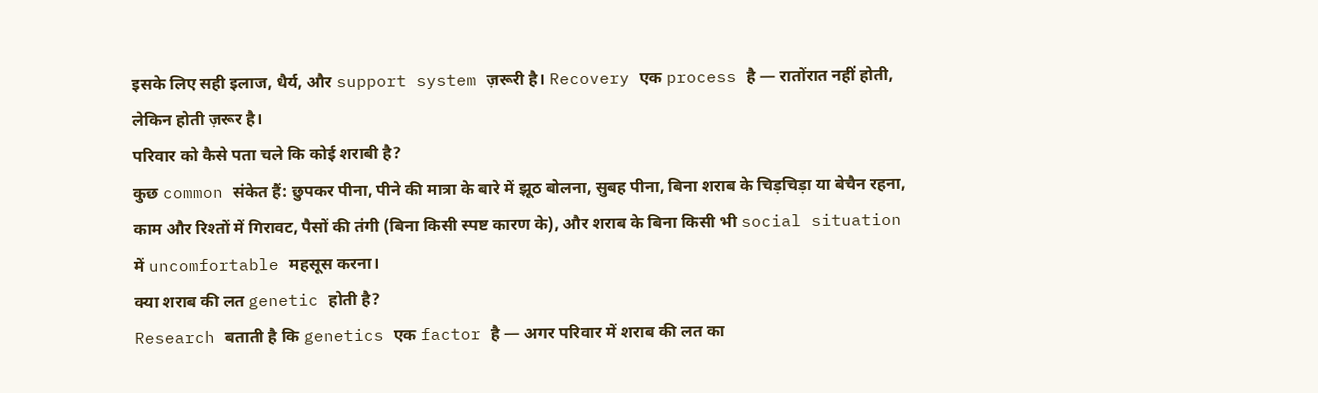इसके लिए सही इलाज, धैर्य, और support system ज़रूरी है। Recovery एक process है — रातोंरात नहीं होती, लेकिन होती ज़रूर है।
परिवार को कैसे पता चले कि कोई शराबी है?
कुछ common संकेत हैं: छुपकर पीना, पीने की मात्रा के बारे में झूठ बोलना, सुबह पीना, बिना शराब के चिड़चिड़ा या बेचैन रहना, काम और रिश्तों में गिरावट, पैसों की तंगी (बिना किसी स्पष्ट कारण के), और शराब के बिना किसी भी social situation में uncomfortable महसूस करना।
क्या शराब की लत genetic होती है?
Research बताती है कि genetics एक factor है — अगर परिवार में शराब की लत का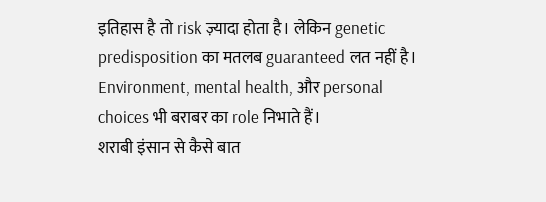इतिहास है तो risk ज़्यादा होता है। लेकिन genetic predisposition का मतलब guaranteed लत नहीं है। Environment, mental health, और personal choices भी बराबर का role निभाते हैं।
शराबी इंसान से कैसे बात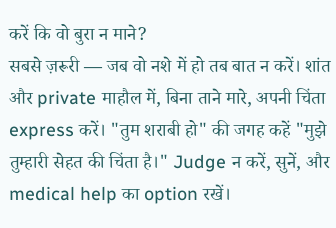करें कि वो बुरा न माने?
सबसे ज़रूरी — जब वो नशे में हो तब बात न करें। शांत और private माहौल में, बिना ताने मारे, अपनी चिंता express करें। "तुम शराबी हो" की जगह कहें "मुझे तुम्हारी सेहत की चिंता है।" Judge न करें, सुनें, और medical help का option रखें।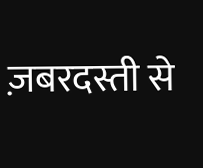ज़बरदस्ती से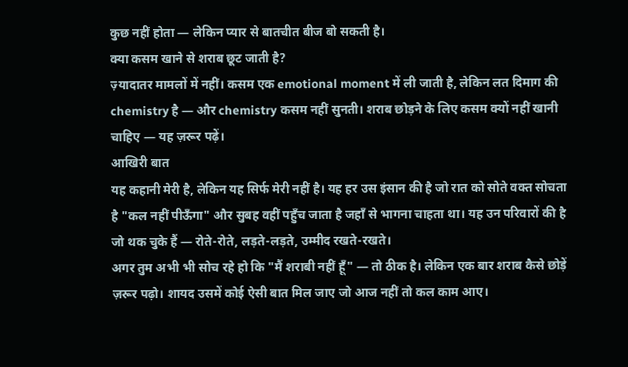कुछ नहीं होता — लेकिन प्यार से बातचीत बीज बो सकती है।
क्या कसम खाने से शराब छूट जाती है?
ज़्यादातर मामलों में नहीं। कसम एक emotional moment में ली जाती है, लेकिन लत दिमाग की chemistry है — और chemistry कसम नहीं सुनती। शराब छोड़ने के लिए कसम क्यों नहीं खानी चाहिए — यह ज़रूर पढ़ें।
आखिरी बात
यह कहानी मेरी है, लेकिन यह सिर्फ मेरी नहीं है। यह हर उस इंसान की है जो रात को सोते वक्त सोचता है "कल नहीं पीऊँगा" और सुबह वहीं पहुँच जाता है जहाँ से भागना चाहता था। यह उन परिवारों की है जो थक चुके हैं — रोते-रोते, लड़ते-लड़ते, उम्मीद रखते-रखते।
अगर तुम अभी भी सोच रहे हो कि "मैं शराबी नहीं हूँ" — तो ठीक है। लेकिन एक बार शराब कैसे छोड़ें ज़रूर पढ़ो। शायद उसमें कोई ऐसी बात मिल जाए जो आज नहीं तो कल काम आए।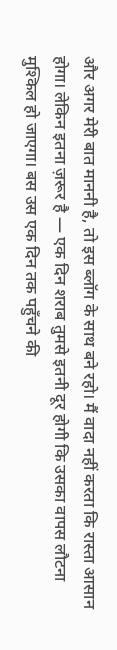और अगर मेरी बात माननी है, तो इस ब्लॉग के साथ बने रहो। मैं वादा नहीं करता कि रास्ता आसान होगा। लेकिन इतना ज़रूर है — एक दिन शराब तुमसे इतनी दूर होगी कि उसका वापस लौटना मुश्किल हो जाएगा। बस उस एक दिन तक पहुँचने की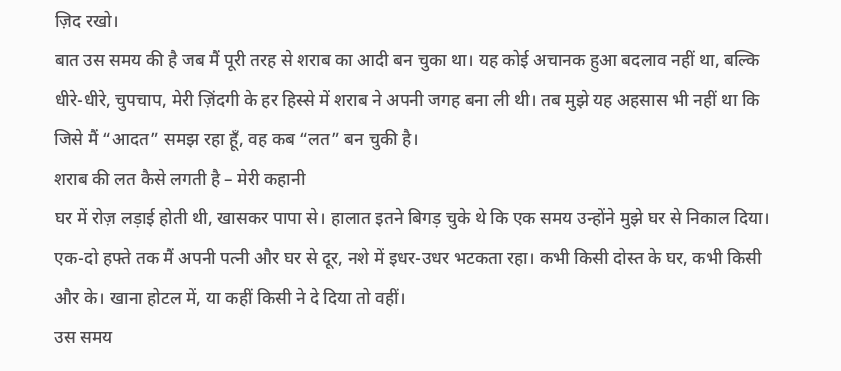ज़िद रखो।
बात उस समय की है जब मैं पूरी तरह से शराब का आदी बन चुका था। यह कोई अचानक हुआ बदलाव नहीं था, बल्कि धीरे-धीरे, चुपचाप, मेरी ज़िंदगी के हर हिस्से में शराब ने अपनी जगह बना ली थी। तब मुझे यह अहसास भी नहीं था कि जिसे मैं “आदत” समझ रहा हूँ, वह कब “लत” बन चुकी है।
शराब की लत कैसे लगती है – मेरी कहानी
घर में रोज़ लड़ाई होती थी, खासकर पापा से। हालात इतने बिगड़ चुके थे कि एक समय उन्होंने मुझे घर से निकाल दिया। एक-दो हफ्ते तक मैं अपनी पत्नी और घर से दूर, नशे में इधर-उधर भटकता रहा। कभी किसी दोस्त के घर, कभी किसी और के। खाना होटल में, या कहीं किसी ने दे दिया तो वहीं।
उस समय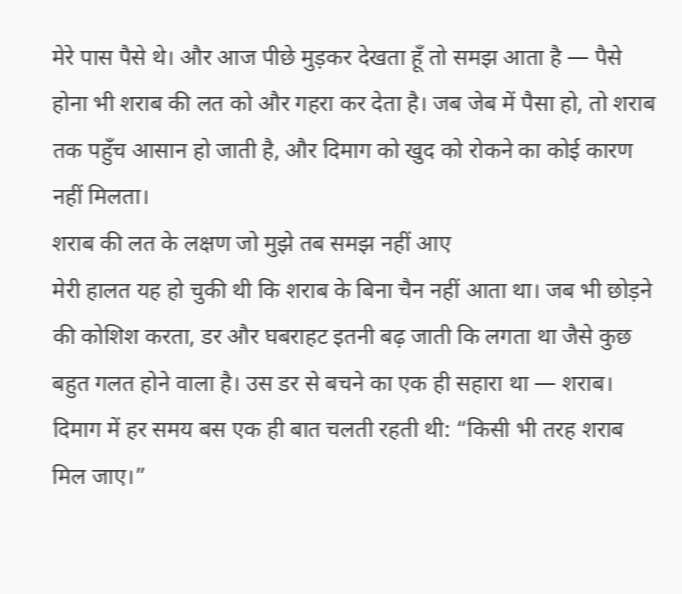मेरे पास पैसे थे। और आज पीछे मुड़कर देखता हूँ तो समझ आता है — पैसे होना भी शराब की लत को और गहरा कर देता है। जब जेब में पैसा हो, तो शराब तक पहुँच आसान हो जाती है, और दिमाग को खुद को रोकने का कोई कारण नहीं मिलता।
शराब की लत के लक्षण जो मुझे तब समझ नहीं आए
मेरी हालत यह हो चुकी थी कि शराब के बिना चैन नहीं आता था। जब भी छोड़ने की कोशिश करता, डर और घबराहट इतनी बढ़ जाती कि लगता था जैसे कुछ बहुत गलत होने वाला है। उस डर से बचने का एक ही सहारा था — शराब।
दिमाग में हर समय बस एक ही बात चलती रहती थी: “किसी भी तरह शराब मिल जाए।”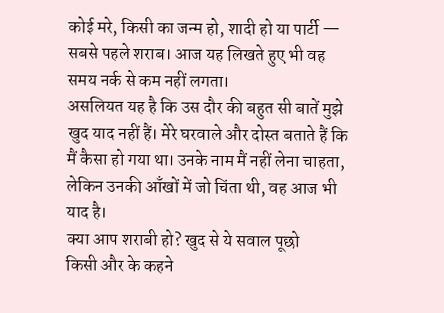कोई मरे, किसी का जन्म हो, शादी हो या पार्टी — सबसे पहले शराब। आज यह लिखते हुए भी वह समय नर्क से कम नहीं लगता।
असलियत यह है कि उस दौर की बहुत सी बातें मुझे खुद याद नहीं हैं। मेरे घरवाले और दोस्त बताते हैं कि मैं कैसा हो गया था। उनके नाम मैं नहीं लेना चाहता, लेकिन उनकी आँखों में जो चिंता थी, वह आज भी याद है।
क्या आप शराबी हो? खुद से ये सवाल पूछो
किसी और के कहने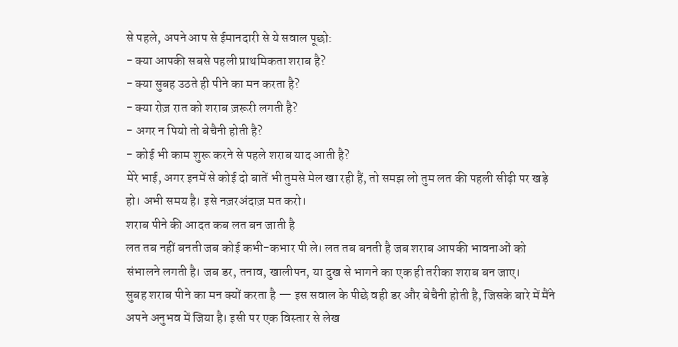से पहले, अपने आप से ईमानदारी से ये सवाल पूछो:
- क्या आपकी सबसे पहली प्राथमिकता शराब है?
- क्या सुबह उठते ही पीने का मन करता है?
- क्या रोज़ रात को शराब ज़रूरी लगती है?
- अगर न पियो तो बेचैनी होती है?
- कोई भी काम शुरू करने से पहले शराब याद आती है?
मेरे भाई, अगर इनमें से कोई दो बातें भी तुमसे मेल खा रही हैं, तो समझ लो तुम लत की पहली सीढ़ी पर खड़े हो। अभी समय है। इसे नज़रअंदाज़ मत करो।
शराब पीने की आदत कब लत बन जाती है
लत तब नहीं बनती जब कोई कभी-कभार पी ले। लत तब बनती है जब शराब आपकी भावनाओं को संभालने लगती है। जब डर, तनाव, खालीपन, या दुख से भागने का एक ही तरीका शराब बन जाए।
सुबह शराब पीने का मन क्यों करता है — इस सवाल के पीछे वही डर और बेचैनी होती है, जिसके बारे में मैंने अपने अनुभव में जिया है। इसी पर एक विस्तार से लेख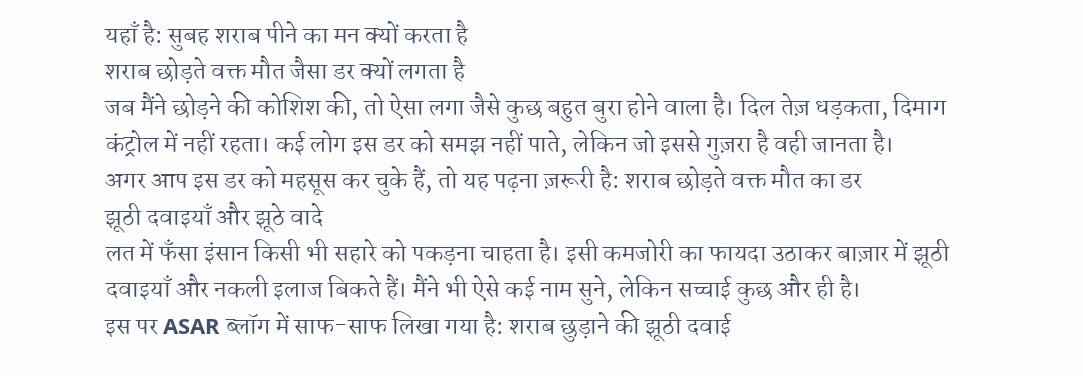यहाँ है: सुबह शराब पीने का मन क्यों करता है
शराब छोड़ते वक्त मौत जैसा डर क्यों लगता है
जब मैंने छोड़ने की कोशिश की, तो ऐसा लगा जैसे कुछ बहुत बुरा होने वाला है। दिल तेज़ धड़कता, दिमाग कंट्रोल में नहीं रहता। कई लोग इस डर को समझ नहीं पाते, लेकिन जो इससे गुज़रा है वही जानता है।
अगर आप इस डर को महसूस कर चुके हैं, तो यह पढ़ना ज़रूरी है: शराब छोड़ते वक्त मौत का डर
झूठी दवाइयाँ और झूठे वादे
लत में फँसा इंसान किसी भी सहारे को पकड़ना चाहता है। इसी कमजोरी का फायदा उठाकर बाज़ार में झूठी दवाइयाँ और नकली इलाज बिकते हैं। मैंने भी ऐसे कई नाम सुने, लेकिन सच्चाई कुछ और ही है।
इस पर ASAR ब्लॉग में साफ-साफ लिखा गया है: शराब छुड़ाने की झूठी दवाई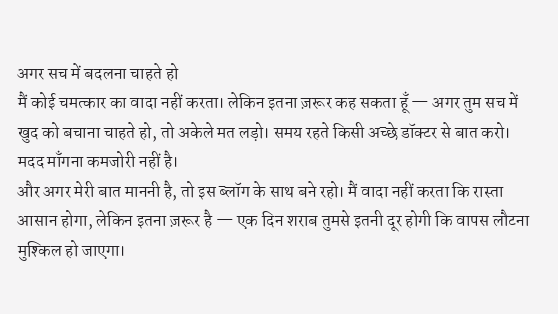अगर सच में बदलना चाहते हो
मैं कोई चमत्कार का वादा नहीं करता। लेकिन इतना ज़रूर कह सकता हूँ — अगर तुम सच में खुद को बचाना चाहते हो, तो अकेले मत लड़ो। समय रहते किसी अच्छे डॉक्टर से बात करो। मदद माँगना कमजोरी नहीं है।
और अगर मेरी बात माननी है, तो इस ब्लॉग के साथ बने रहो। मैं वादा नहीं करता कि रास्ता आसान होगा, लेकिन इतना ज़रूर है — एक दिन शराब तुमसे इतनी दूर होगी कि वापस लौटना मुश्किल हो जाएगा।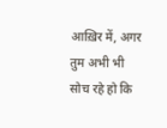आख़िर में, अगर तुम अभी भी सोच रहे हो कि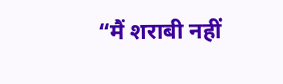“मैं शराबी नहीं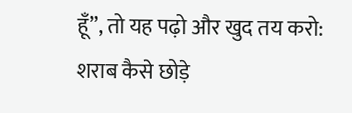हूँ”, तो यह पढ़ो और खुद तय करो: शराब कैसे छोड़े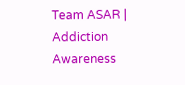Team ASAR | Addiction Awareness